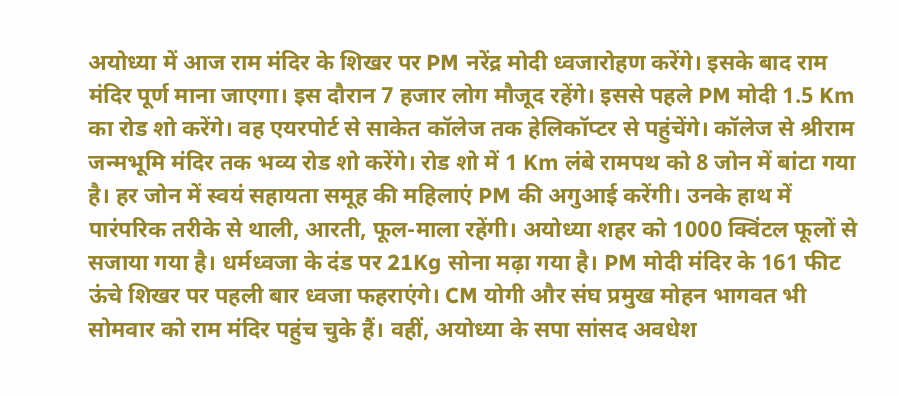अयोध्या में आज राम मंदिर के शिखर पर PM नरेंद्र मोदी ध्वजारोहण करेंगे। इसके बाद राम मंदिर पूर्ण माना जाएगा। इस दौरान 7 हजार लोग मौजूद रहेंगे। इससे पहले PM मोदी 1.5 Km का रोड शो करेंगे। वह एयरपोर्ट से साकेत कॉलेज तक हेलिकॉप्टर से पहुंचेंगे। कॉलेज से श्रीराम जन्मभूमि मंदिर तक भव्य रोड शो करेंगे। रोड शो में 1 Km लंबे रामपथ को 8 जोन में बांटा गया है। हर जोन में स्वयं सहायता समूह की महिलाएं PM की अगुआई करेंगी। उनके हाथ में पारंपरिक तरीके से थाली, आरती, फूल-माला रहेंगी। अयोध्या शहर को 1000 क्विंटल फूलों से सजाया गया है। धर्मध्वजा के दंड पर 21Kg सोना मढ़ा गया है। PM मोदी मंदिर के 161 फीट ऊंचे शिखर पर पहली बार ध्वजा फहराएंगे। CM योगी और संघ प्रमुख मोहन भागवत भी सोमवार को राम मंदिर पहुंच चुके हैं। वहीं, अयोध्या के सपा सांसद अवधेश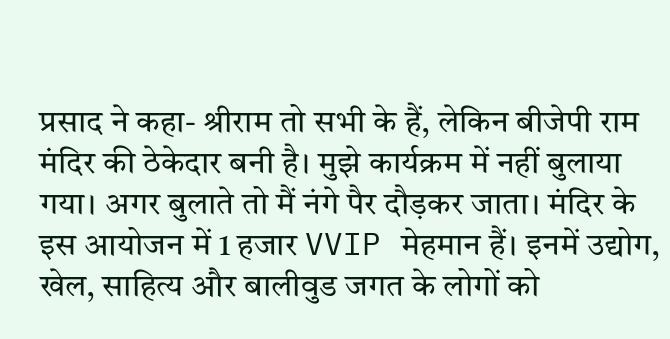प्रसाद ने कहा- श्रीराम तो सभी के हैं, लेकिन बीजेपी राम मंदिर की ठेकेदार बनी है। मुझे कार्यक्रम में नहीं बुलाया गया। अगर बुलाते तो मैं नंगे पैर दौड़कर जाता। मंदिर के इस आयोजन में 1 हजार VVIP मेहमान हैं। इनमें उद्योग, खेल, साहित्य और बालीवुड जगत के लोगों को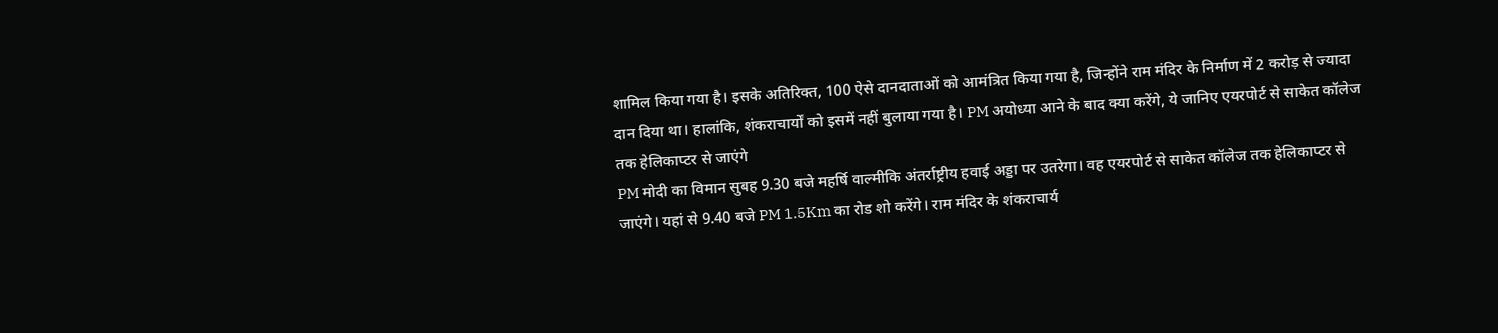शामिल किया गया है। इसके अतिरिक्त, 100 ऐसे दानदाताओं को आमंत्रित किया गया है, जिन्होंने राम मंदिर के निर्माण में 2 करोड़ से ज्यादा दान दिया था। हालांकि, शंकराचार्यों को इसमें नहीं बुलाया गया है। PM अयोध्या आने के बाद क्या करेंगे, ये जानिए एयरपोर्ट से साकेत कॉलेज तक हेलिकाप्टर से जाएंगे
PM मोदी का विमान सुबह 9.30 बजे महर्षि वाल्मीकि अंतर्राष्ट्रीय हवाई अड्डा पर उतरेगा। वह एयरपोर्ट से साकेत कॉलेज तक हेलिकाप्टर से जाएंगे। यहां से 9.40 बजे PM 1.5Km का रोड शो करेंगे। राम मंदिर के शंकराचार्य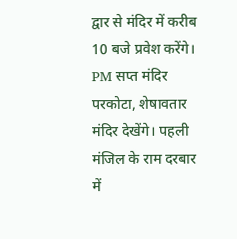द्वार से मंदिर में करीब 10 बजे प्रवेश करेंगे। PM सप्त मंदिर परकोटा, शेषावतार मंदिर देखेंगे। पहली मंजिल के राम दरबार में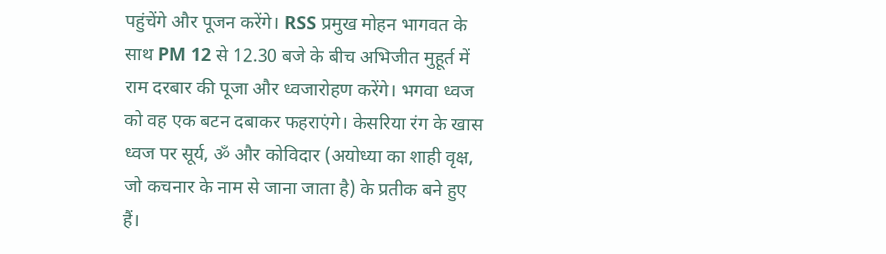पहुंचेंगे और पूजन करेंगे। RSS प्रमुख मोहन भागवत के साथ PM 12 से 12.30 बजे के बीच अभिजीत मुहूर्त में राम दरबार की पूजा और ध्वजारोहण करेंगे। भगवा ध्वज को वह एक बटन दबाकर फहराएंगे। केसरिया रंग के खास ध्वज पर सूर्य, ॐ और कोविदार (अयोध्या का शाही वृक्ष, जो कचनार के नाम से जाना जाता है) के प्रतीक बने हुए हैं।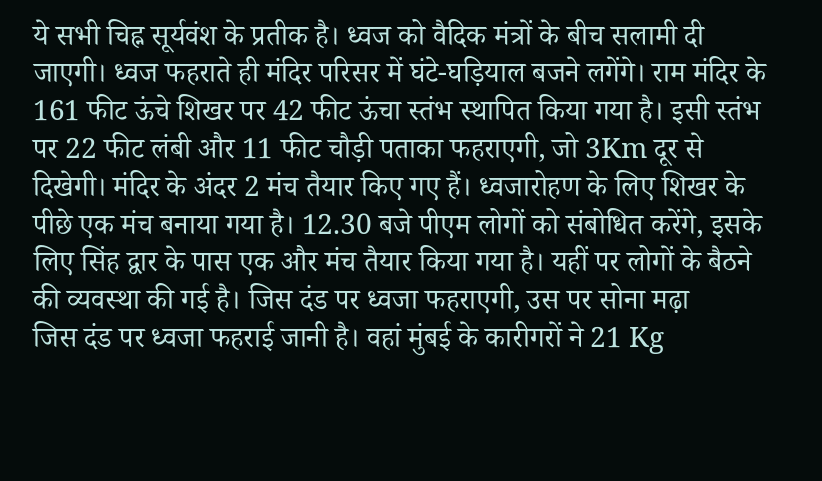ये सभी चिह्न सूर्यवंश के प्रतीक है। ध्वज को वैदिक मंत्रों के बीच सलामी दी जाएगी। ध्वज फहराते ही मंदिर परिसर में घंटे-घड़ियाल बजने लगेंगे। राम मंदिर के 161 फीट ऊंचे शिखर पर 42 फीट ऊंचा स्तंभ स्थापित किया गया है। इसी स्तंभ पर 22 फीट लंबी और 11 फीट चौड़ी पताका फहराएगी, जो 3Km दूर से दिखेगी। मंदिर के अंदर 2 मंच तैयार किए गए हैं। ध्वजारोहण के लिए शिखर के पीछे एक मंच बनाया गया है। 12.30 बजे पीएम लोगों को संबोधित करेंगे, इसके लिए सिंह द्वार के पास एक और मंच तैयार किया गया है। यहीं पर लोगों के बैठने की व्यवस्था की गई है। जिस दंड पर ध्वजा फहराएगी, उस पर सोना मढ़ा
जिस दंड पर ध्वजा फहराई जानी है। वहां मुंबई के कारीगरों ने 21 Kg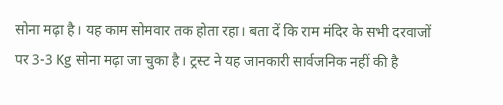सोना मढ़ा है। यह काम सोमवार तक होता रहा। बता दें कि राम मंदिर के सभी दरवाजों पर 3-3 Kg सोना मढ़ा जा चुका है। ट्रस्ट ने यह जानकारी सार्वजनिक नहीं की है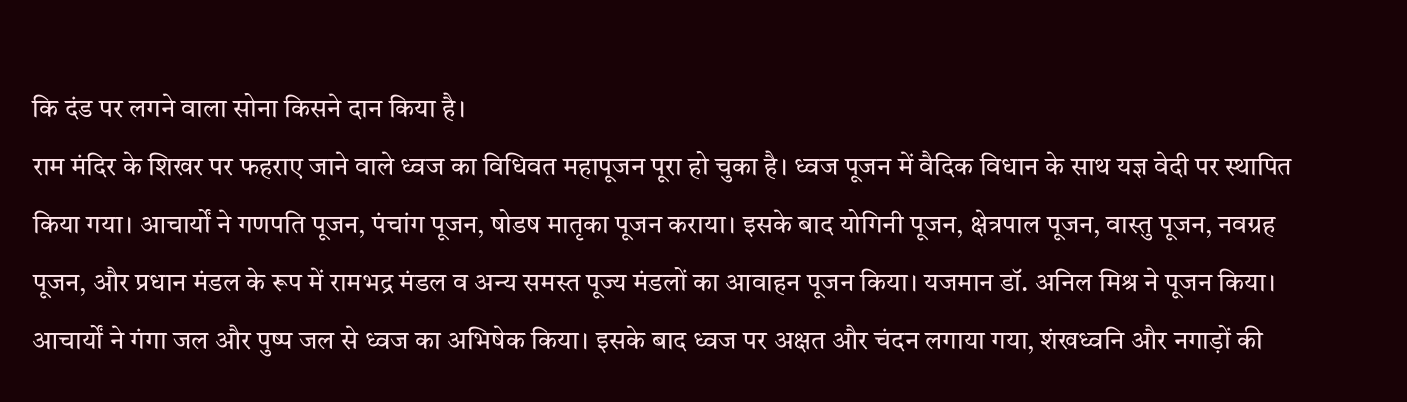कि दंड पर लगने वाला सोना किसने दान किया है।
राम मंदिर के शिखर पर फहराए जाने वाले ध्वज का विधिवत महापूजन पूरा हो चुका है। ध्वज पूजन में वैदिक विधान के साथ यज्ञ वेदी पर स्थापित किया गया। आचार्यों ने गणपति पूजन, पंचांग पूजन, षोडष मातृका पूजन कराया। इसके बाद योगिनी पूजन, क्षेत्रपाल पूजन, वास्तु पूजन, नवग्रह पूजन, और प्रधान मंडल के रूप में रामभद्र मंडल व अन्य समस्त पूज्य मंडलों का आवाहन पूजन किया। यजमान डॉ. अनिल मिश्र ने पूजन किया। आचार्यों ने गंगा जल और पुष्प जल से ध्वज का अभिषेक किया। इसके बाद ध्वज पर अक्षत और चंदन लगाया गया, शंखध्वनि और नगाड़ों की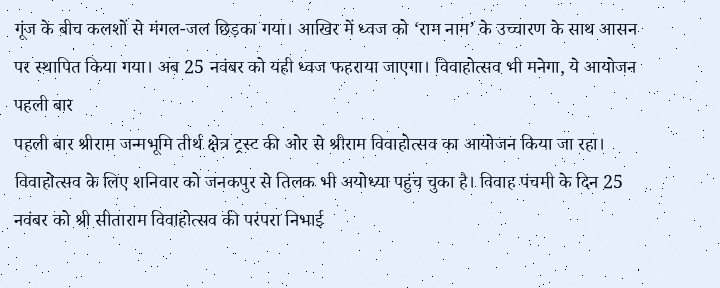गूंज के बीच कलशों से मंगल-जल छिड़का गया। आखिर में ध्वज को ‘राम नाम’ के उच्चारण के साथ आसन पर स्थापित किया गया। अब 25 नवंबर को यही ध्वज फहराया जाएगा। विवाहोत्सव भी मनेगा, ये आयोजन पहली बार
पहली बार श्रीराम जन्मभूमि तीर्थ क्षेत्र ट्रस्ट की ओर से श्रीराम विवाहोत्सव का आयोजन किया जा रहा। विवाहोत्सव के लिए शनिवार को जनकपुर से तिलक भी अयोध्या पहुंच चुका है। विवाह पंचमी के दिन 25 नवंबर को श्री सीताराम विवाहोत्सव की परंपरा निभाई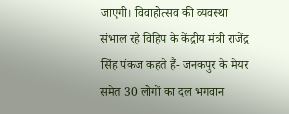जाएगी। विवाहोत्सव की व्यवस्था संभाल रहे विहिप के केंद्रीय मंत्री राजेंद्र सिंह पंकज कहते हैं- जनकपुर के मेयर समेत 30 लोगों का दल भगवान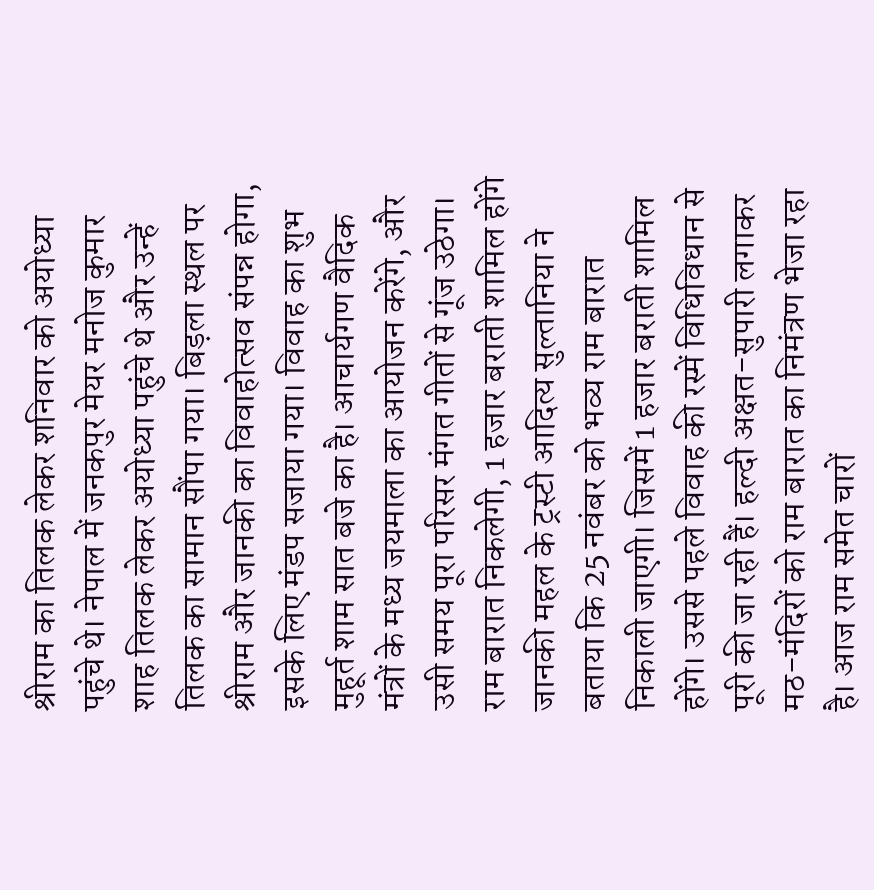श्रीराम का तिलक लेकर शनिवार को अयोध्या पहुंचे थे। नेपाल में जनकपुर मेयर मनोज कुमार शाह तिलक लेकर अयोध्या पहुंचे थे और उन्हें तिलक का सामान सौंपा गया। बिड़ला स्थल पर श्रीराम और जानकी का विवाहोत्सव संपन्न होगा, इसके लिए मंडप सजाया गया। विवाह का शुभ मुहूर्त शाम सात बजे का है। आचार्यगण वैदिक मंत्रों के मध्य जयमाला का आयोजन करेंगे, और उसी समय पूरा परिसर मंगत गीतों से गूंज उठेगा। राम बारात निकलेगी, 1 हजार बराती शामिल होंगे
जानकी महल के ट्रस्टी आदित्य सुल्तानिया ने बताया कि 25 नवंबर को भव्य राम बारात निकाली जाएगी। जिसमें 1 हजार बराती शामिल होंगे। उससे पहले विवाह की रस्में विधिविधान से पूरी की जा रही हैं। हल्दी अक्षत-सुपारी लगाकर मठ-मंदिरों को राम बारात का निमंत्रण भेजा रहा है। आज राम समेत चारों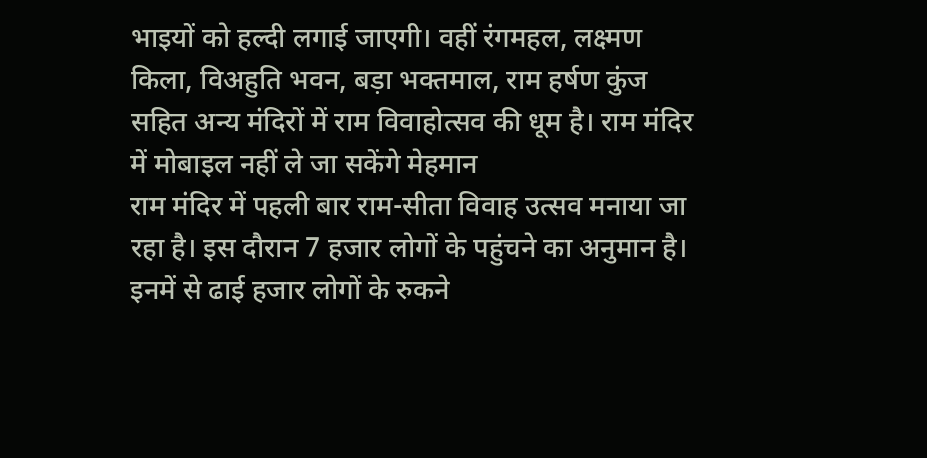भाइयों को हल्दी लगाई जाएगी। वहीं रंगमहल, लक्ष्मण किला, विअहुति भवन, बड़ा भक्तमाल, राम हर्षण कुंज सहित अन्य मंदिरों में राम विवाहोत्सव की धूम है। राम मंदिर में मोबाइल नहीं ले जा सकेंगे मेहमान
राम मंदिर में पहली बार राम-सीता विवाह उत्सव मनाया जा रहा है। इस दौरान 7 हजार लोगों के पहुंचने का अनुमान है। इनमें से ढाई हजार लोगों के रुकने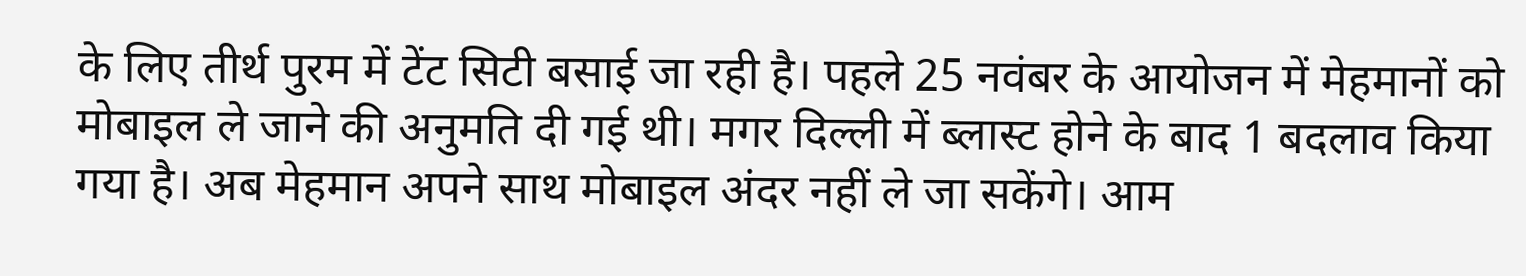के लिए तीर्थ पुरम में टेंट सिटी बसाई जा रही है। पहले 25 नवंबर के आयोजन में मेहमानों को मोबाइल ले जाने की अनुमति दी गई थी। मगर दिल्ली में ब्लास्ट होने के बाद 1 बदलाव किया गया है। अब मेहमान अपने साथ मोबाइल अंदर नहीं ले जा सकेंगे। आम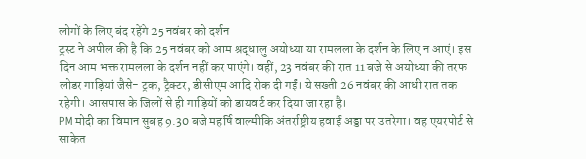लोगों के लिए बंद रहेंगे 25 नवंबर को दर्शन
ट्रस्ट ने अपील की है कि 25 नवंबर को आम श्रद्धालु अयोध्या या रामलला के दर्शन के लिए न आएं। इस दिन आम भक्त रामलला के दर्शन नहीं कर पाएंगे। वहीं, 23 नवंबर की रात 11 बजे से अयोध्या की तरफ लोडर गाड़ियां जैसे- ट्रक, ट्रैक्टर, डीसीएम आदि रोक दी गईं। ये सख्ती 26 नवंबर की आधी रात तक रहेगी। आसपास के जिलों से ही गाड़ियों को डायवर्ट कर दिया जा रहा है।
PM मोदी का विमान सुबह 9.30 बजे महर्षि वाल्मीकि अंतर्राष्ट्रीय हवाई अड्डा पर उतरेगा। वह एयरपोर्ट से साकेत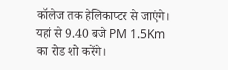कॉलेज तक हेलिकाप्टर से जाएंगे। यहां से 9.40 बजे PM 1.5Km का रोड शो करेंगे।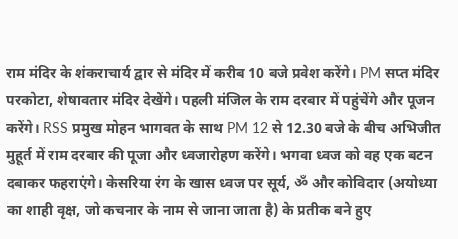राम मंदिर के शंकराचार्य द्वार से मंदिर में करीब 10 बजे प्रवेश करेंगे। PM सप्त मंदिर परकोटा, शेषावतार मंदिर देखेंगे। पहली मंजिल के राम दरबार में पहुंचेंगे और पूजन करेंगे। RSS प्रमुख मोहन भागवत के साथ PM 12 से 12.30 बजे के बीच अभिजीत मुहूर्त में राम दरबार की पूजा और ध्वजारोहण करेंगे। भगवा ध्वज को वह एक बटन दबाकर फहराएंगे। केसरिया रंग के खास ध्वज पर सूर्य, ॐ और कोविदार (अयोध्या का शाही वृक्ष, जो कचनार के नाम से जाना जाता है) के प्रतीक बने हुए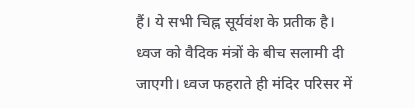हैं। ये सभी चिह्न सूर्यवंश के प्रतीक है। ध्वज को वैदिक मंत्रों के बीच सलामी दी जाएगी। ध्वज फहराते ही मंदिर परिसर में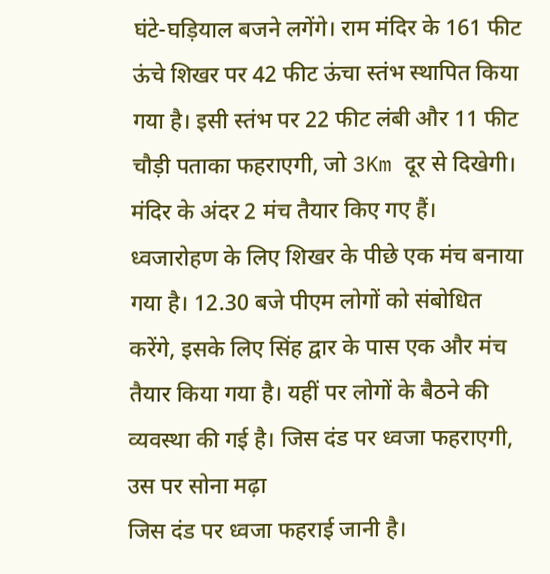घंटे-घड़ियाल बजने लगेंगे। राम मंदिर के 161 फीट ऊंचे शिखर पर 42 फीट ऊंचा स्तंभ स्थापित किया गया है। इसी स्तंभ पर 22 फीट लंबी और 11 फीट चौड़ी पताका फहराएगी, जो 3Km दूर से दिखेगी। मंदिर के अंदर 2 मंच तैयार किए गए हैं। ध्वजारोहण के लिए शिखर के पीछे एक मंच बनाया गया है। 12.30 बजे पीएम लोगों को संबोधित करेंगे, इसके लिए सिंह द्वार के पास एक और मंच तैयार किया गया है। यहीं पर लोगों के बैठने की व्यवस्था की गई है। जिस दंड पर ध्वजा फहराएगी, उस पर सोना मढ़ा
जिस दंड पर ध्वजा फहराई जानी है।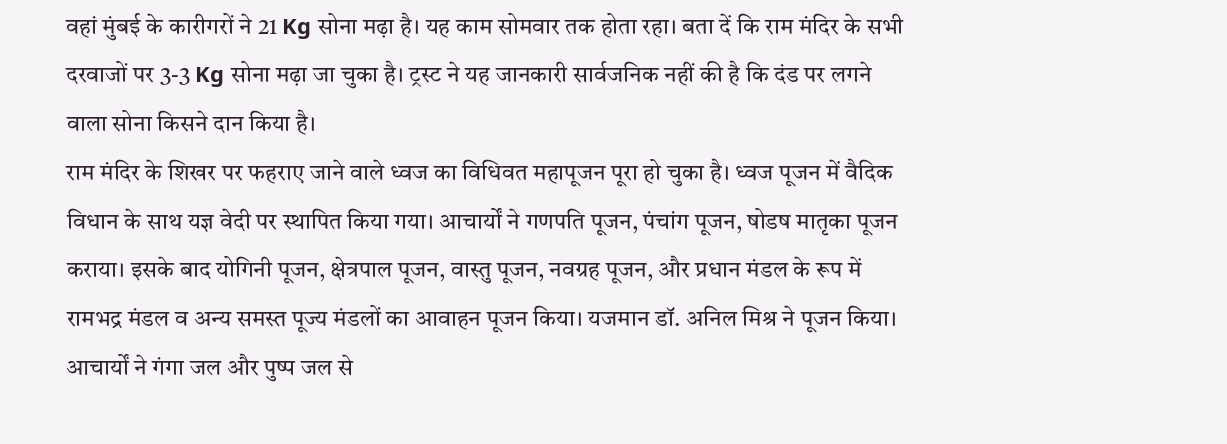वहां मुंबई के कारीगरों ने 21 Kg सोना मढ़ा है। यह काम सोमवार तक होता रहा। बता दें कि राम मंदिर के सभी दरवाजों पर 3-3 Kg सोना मढ़ा जा चुका है। ट्रस्ट ने यह जानकारी सार्वजनिक नहीं की है कि दंड पर लगने वाला सोना किसने दान किया है।
राम मंदिर के शिखर पर फहराए जाने वाले ध्वज का विधिवत महापूजन पूरा हो चुका है। ध्वज पूजन में वैदिक विधान के साथ यज्ञ वेदी पर स्थापित किया गया। आचार्यों ने गणपति पूजन, पंचांग पूजन, षोडष मातृका पूजन कराया। इसके बाद योगिनी पूजन, क्षेत्रपाल पूजन, वास्तु पूजन, नवग्रह पूजन, और प्रधान मंडल के रूप में रामभद्र मंडल व अन्य समस्त पूज्य मंडलों का आवाहन पूजन किया। यजमान डॉ. अनिल मिश्र ने पूजन किया। आचार्यों ने गंगा जल और पुष्प जल से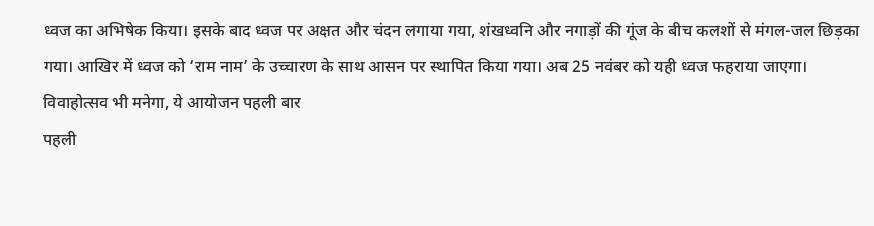ध्वज का अभिषेक किया। इसके बाद ध्वज पर अक्षत और चंदन लगाया गया, शंखध्वनि और नगाड़ों की गूंज के बीच कलशों से मंगल-जल छिड़का गया। आखिर में ध्वज को ‘राम नाम’ के उच्चारण के साथ आसन पर स्थापित किया गया। अब 25 नवंबर को यही ध्वज फहराया जाएगा। विवाहोत्सव भी मनेगा, ये आयोजन पहली बार
पहली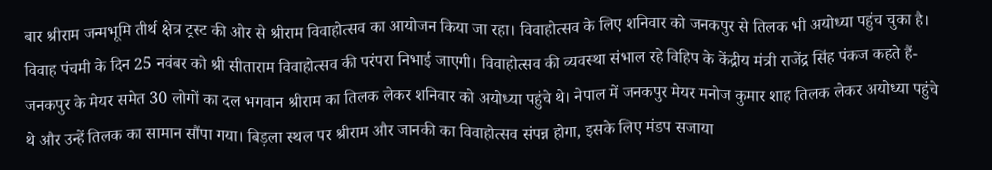बार श्रीराम जन्मभूमि तीर्थ क्षेत्र ट्रस्ट की ओर से श्रीराम विवाहोत्सव का आयोजन किया जा रहा। विवाहोत्सव के लिए शनिवार को जनकपुर से तिलक भी अयोध्या पहुंच चुका है। विवाह पंचमी के दिन 25 नवंबर को श्री सीताराम विवाहोत्सव की परंपरा निभाई जाएगी। विवाहोत्सव की व्यवस्था संभाल रहे विहिप के केंद्रीय मंत्री राजेंद्र सिंह पंकज कहते हैं- जनकपुर के मेयर समेत 30 लोगों का दल भगवान श्रीराम का तिलक लेकर शनिवार को अयोध्या पहुंचे थे। नेपाल में जनकपुर मेयर मनोज कुमार शाह तिलक लेकर अयोध्या पहुंचे थे और उन्हें तिलक का सामान सौंपा गया। बिड़ला स्थल पर श्रीराम और जानकी का विवाहोत्सव संपन्न होगा, इसके लिए मंडप सजाया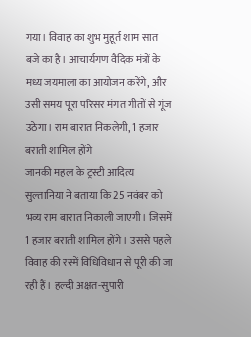गया। विवाह का शुभ मुहूर्त शाम सात बजे का है। आचार्यगण वैदिक मंत्रों के मध्य जयमाला का आयोजन करेंगे, और उसी समय पूरा परिसर मंगत गीतों से गूंज उठेगा। राम बारात निकलेगी, 1 हजार बराती शामिल होंगे
जानकी महल के ट्रस्टी आदित्य सुल्तानिया ने बताया कि 25 नवंबर को भव्य राम बारात निकाली जाएगी। जिसमें 1 हजार बराती शामिल होंगे। उससे पहले विवाह की रस्में विधिविधान से पूरी की जा रही हैं। हल्दी अक्षत-सुपारी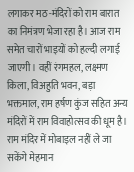लगाकर मठ-मंदिरों को राम बारात का निमंत्रण भेजा रहा है। आज राम समेत चारों भाइयों को हल्दी लगाई जाएगी। वहीं रंगमहल, लक्ष्मण किला, विअहुति भवन, बड़ा भक्तमाल, राम हर्षण कुंज सहित अन्य मंदिरों में राम विवाहोत्सव की धूम है। राम मंदिर में मोबाइल नहीं ले जा सकेंगे मेहमान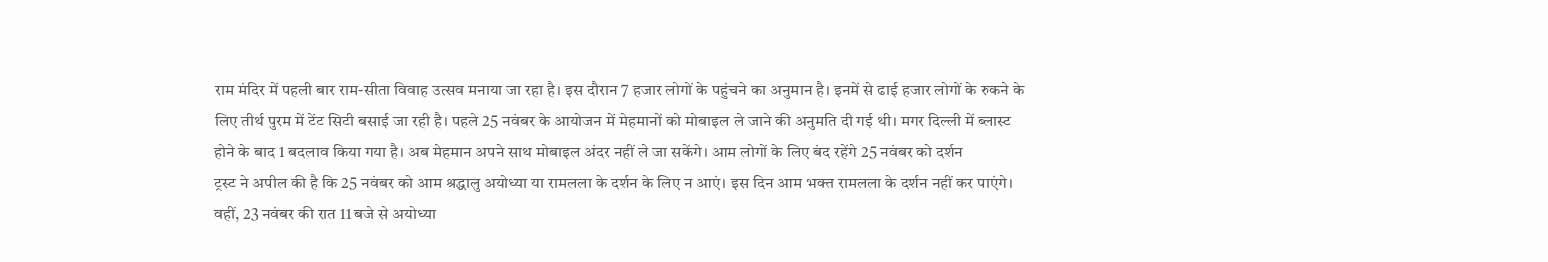राम मंदिर में पहली बार राम-सीता विवाह उत्सव मनाया जा रहा है। इस दौरान 7 हजार लोगों के पहुंचने का अनुमान है। इनमें से ढाई हजार लोगों के रुकने के लिए तीर्थ पुरम में टेंट सिटी बसाई जा रही है। पहले 25 नवंबर के आयोजन में मेहमानों को मोबाइल ले जाने की अनुमति दी गई थी। मगर दिल्ली में ब्लास्ट होने के बाद 1 बदलाव किया गया है। अब मेहमान अपने साथ मोबाइल अंदर नहीं ले जा सकेंगे। आम लोगों के लिए बंद रहेंगे 25 नवंबर को दर्शन
ट्रस्ट ने अपील की है कि 25 नवंबर को आम श्रद्धालु अयोध्या या रामलला के दर्शन के लिए न आएं। इस दिन आम भक्त रामलला के दर्शन नहीं कर पाएंगे। वहीं, 23 नवंबर की रात 11 बजे से अयोध्या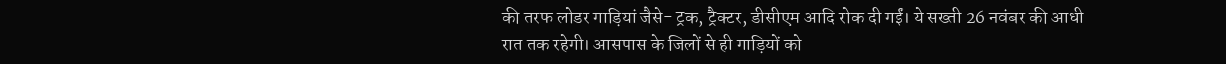की तरफ लोडर गाड़ियां जैसे- ट्रक, ट्रैक्टर, डीसीएम आदि रोक दी गईं। ये सख्ती 26 नवंबर की आधी रात तक रहेगी। आसपास के जिलों से ही गाड़ियों को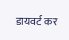डायवर्ट कर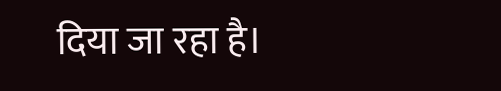दिया जा रहा है।